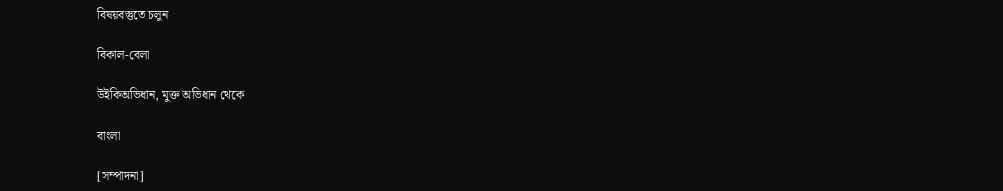বিষয়বস্তুতে চলুন

বিকাল-বেলা

উইকিঅভিধান, মুক্ত অভিধান থেকে

বাংলা

[সম্পাদনা]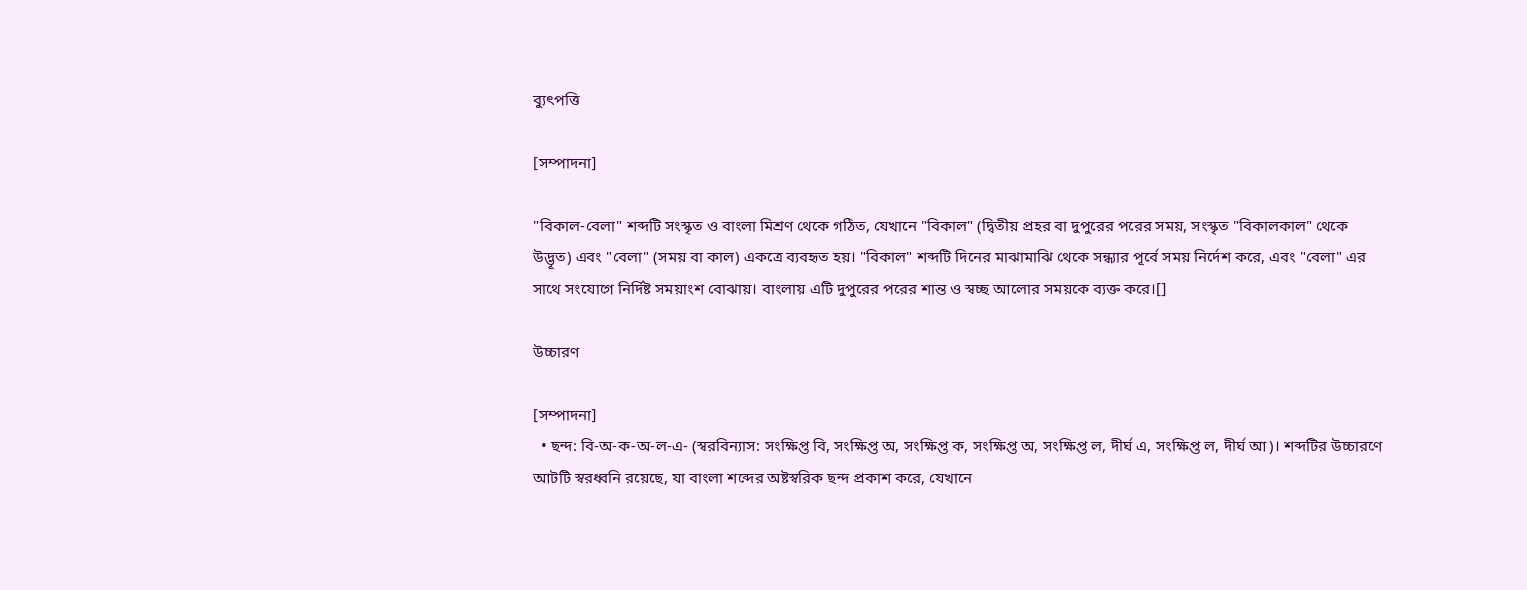ব্যুৎপত্তি

[সম্পাদনা]

"বিকাল-বেলা" শব্দটি সংস্কৃত ও বাংলা মিশ্রণ থেকে গঠিত, যেখানে "বিকাল" (দ্বিতীয় প্রহর বা দুপুরের পরের সময়, সংস্কৃত "বিকালকাল" থেকে উদ্ভূত) এবং "বেলা" (সময় বা কাল) একত্রে ব্যবহৃত হয়। "বিকাল" শব্দটি দিনের মাঝামাঝি থেকে সন্ধ্যার পূর্বে সময় নির্দেশ করে, এবং "বেলা" এর সাথে সংযোগে নির্দিষ্ট সময়াংশ বোঝায়। বাংলায় এটি দুপুরের পরের শান্ত ও স্বচ্ছ আলোর সময়কে ব্যক্ত করে।[]

উচ্চারণ

[সম্পাদনা]
  • ছন্দ: বি-অ-ক-অ-ল-এ- (স্বরবিন্যাস: সংক্ষিপ্ত বি, সংক্ষিপ্ত অ, সংক্ষিপ্ত ক, সংক্ষিপ্ত অ, সংক্ষিপ্ত ল, দীর্ঘ এ, সংক্ষিপ্ত ল, দীর্ঘ আ)। শব্দটির উচ্চারণে আটটি স্বরধ্বনি রয়েছে, যা বাংলা শব্দের অষ্টস্বরিক ছন্দ প্রকাশ করে, যেখানে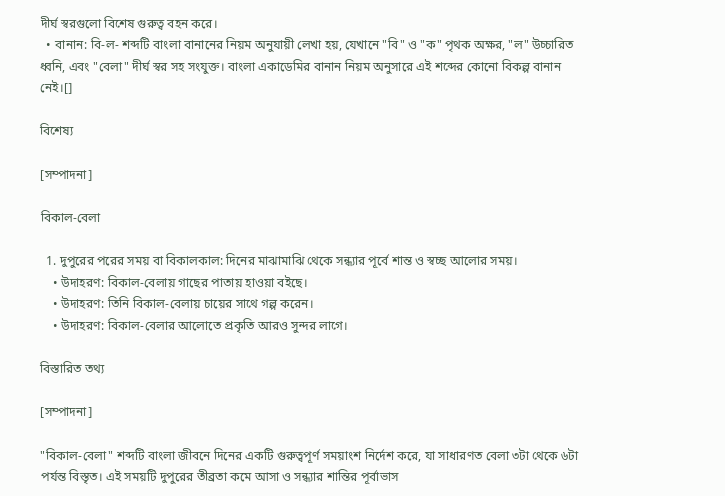দীর্ঘ স্বরগুলো বিশেষ গুরুত্ব বহন করে।
  • বানান: বি-ল- শব্দটি বাংলা বানানের নিয়ম অনুযায়ী লেখা হয়, যেখানে "বি" ও "ক" পৃথক অক্ষর, "ল" উচ্চারিত ধ্বনি, এবং "বেলা" দীর্ঘ স্বর সহ সংযুক্ত। বাংলা একাডেমির বানান নিয়ম অনুসারে এই শব্দের কোনো বিকল্প বানান নেই।[]

বিশেষ্য

[সম্পাদনা]

বিকাল-বেলা

  1. দুপুরের পরের সময় বা বিকালকাল: দিনের মাঝামাঝি থেকে সন্ধ্যার পূর্বে শান্ত ও স্বচ্ছ আলোর সময়।
    • উদাহরণ: বিকাল-বেলায় গাছের পাতায় হাওয়া বইছে।
    • উদাহরণ: তিনি বিকাল-বেলায় চায়ের সাথে গল্প করেন।
    • উদাহরণ: বিকাল-বেলার আলোতে প্রকৃতি আরও সুন্দর লাগে।

বিস্তারিত তথ্য

[সম্পাদনা]

"বিকাল-বেলা" শব্দটি বাংলা জীবনে দিনের একটি গুরুত্বপূর্ণ সময়াংশ নির্দেশ করে, যা সাধারণত বেলা ৩টা থেকে ৬টা পর্যন্ত বিস্তৃত। এই সময়টি দুপুরের তীব্রতা কমে আসা ও সন্ধ্যার শান্তির পূর্বাভাস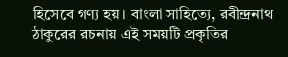হিসেবে গণ্য হয়। বাংলা সাহিত্যে, রবীন্দ্রনাথ ঠাকুরের রচনায় এই সময়টি প্রকৃতির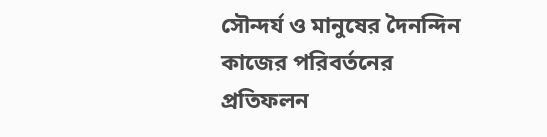সৌন্দর্য ও মানুষের দৈনন্দিন কাজের পরিবর্তনের প্রতিফলন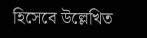হিসেবে উল্লেখিত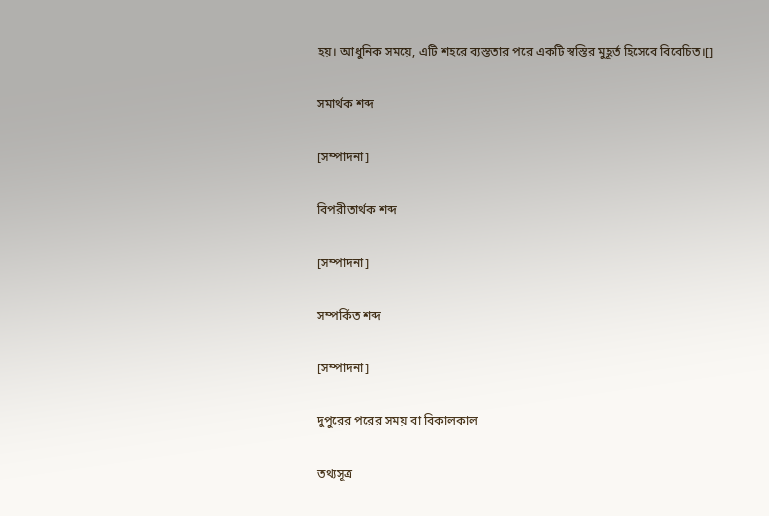হয়। আধুনিক সময়ে, এটি শহরে ব্যস্ততার পরে একটি স্বস্তির মুহূর্ত হিসেবে বিবেচিত।[]

সমার্থক শব্দ

[সম্পাদনা]

বিপরীতার্থক শব্দ

[সম্পাদনা]

সম্পর্কিত শব্দ

[সম্পাদনা]

দুপুরের পরের সময় বা বিকালকাল

তথ্যসূত্র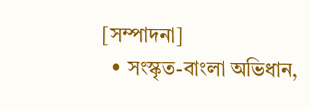[সম্পাদনা]
  • সংস্কৃত-বাংলা অভিধান,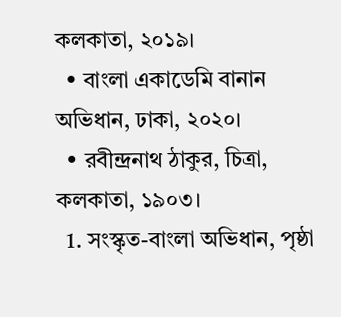কলকাতা, ২০১৯।
  • বাংলা একাডেমি বানান অভিধান, ঢাকা, ২০২০।
  • রবীন্দ্রনাথ ঠাকুর, চিত্রা, কলকাতা, ১৯০৩।
  1. সংস্কৃত-বাংলা অভিধান, পৃষ্ঠা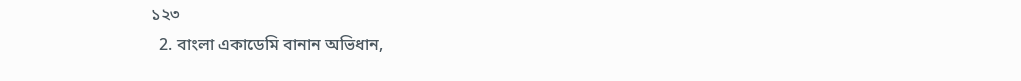১২৩
  2. বাংলা একাডেমি বানান অভিধান,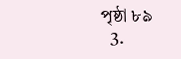পৃষ্ঠা ৮৯
  3.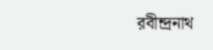রবীন্দ্রনাথ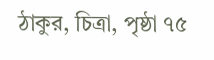ঠাকুর, চিত্রা, পৃষ্ঠা ৭৫